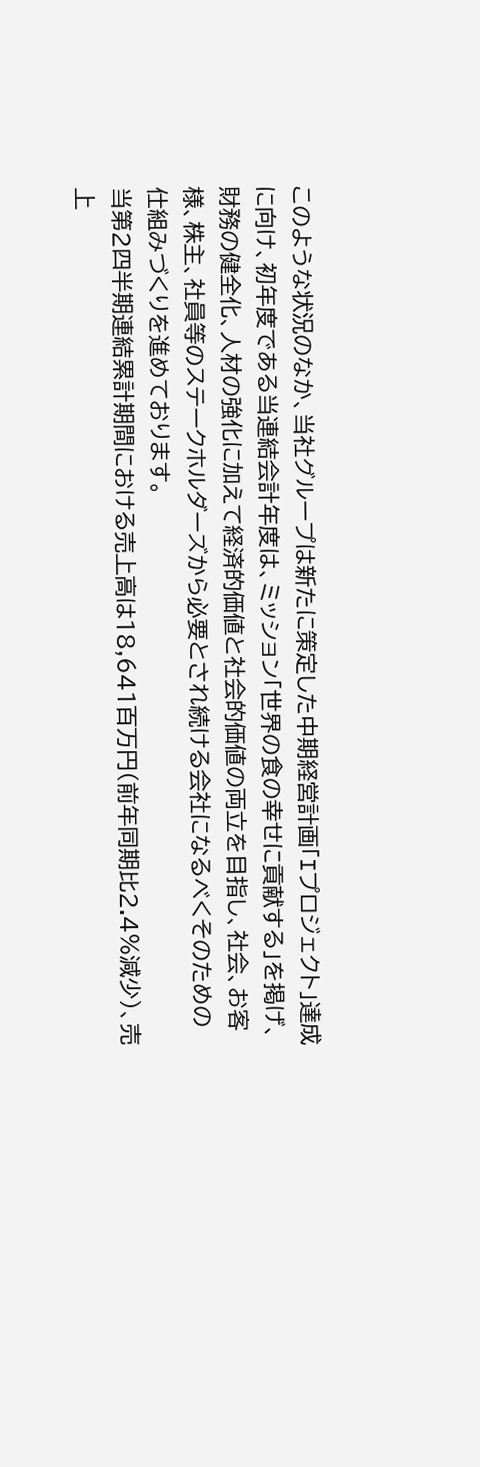このような状況のなか、当社グループは新たに策定した中期経営計画「Iプロジェクト」達成に向け、初年度である当連結会計年度は、ミッション「世界の食の幸せに貢献する」を掲げ、財務の健全化、人材の強化に加えて経済的価値と社会的価値の両立を目指し、社会、お客様、株主、社員等のステークホルダーズから必要とされ続ける会社になるべくそのための仕組みづくりを進めております。
当第2四半期連結累計期間における売上高は18,641百万円(前年同期比2.4%減少)、売上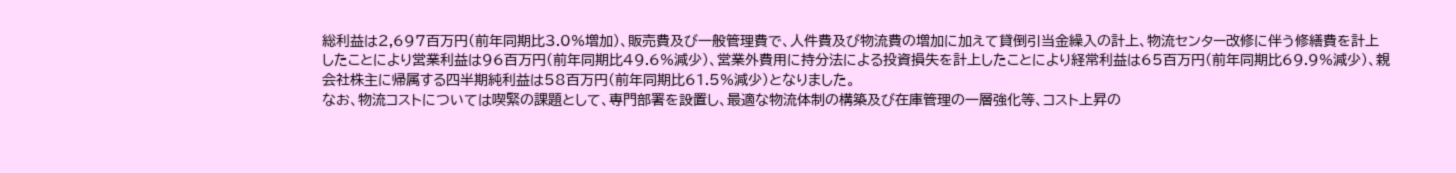総利益は2,697百万円(前年同期比3.0%増加)、販売費及び一般管理費で、人件費及び物流費の増加に加えて貸倒引当金繰入の計上、物流センター改修に伴う修繕費を計上したことにより営業利益は96百万円(前年同期比49.6%減少)、営業外費用に持分法による投資損失を計上したことにより経常利益は65百万円(前年同期比69.9%減少)、親会社株主に帰属する四半期純利益は58百万円(前年同期比61.5%減少)となりました。
なお、物流コストについては喫緊の課題として、専門部署を設置し、最適な物流体制の構築及び在庫管理の一層強化等、コスト上昇の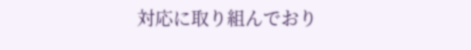対応に取り組んでおり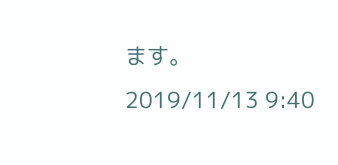ます。
2019/11/13 9:40